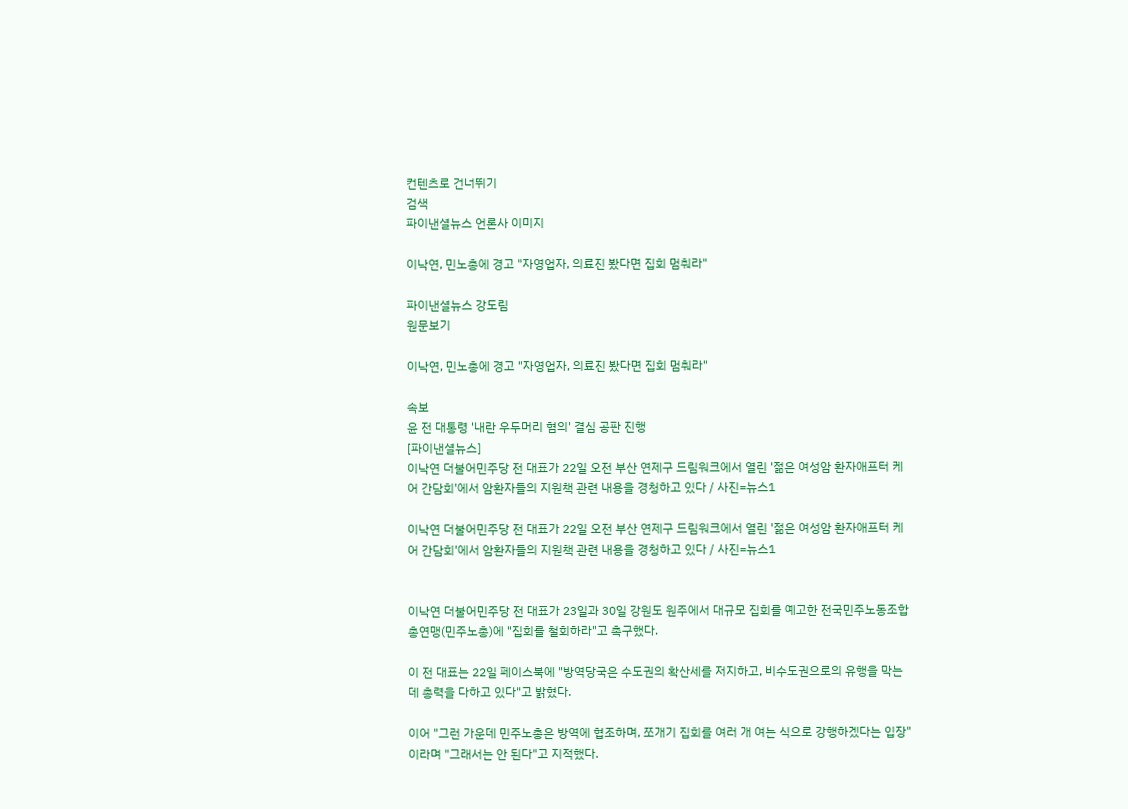컨텐츠로 건너뛰기
검색
파이낸셜뉴스 언론사 이미지

이낙연, 민노총에 경고 "자영업자, 의료진 봤다면 집회 멈춰라"

파이낸셜뉴스 강도림
원문보기

이낙연, 민노총에 경고 "자영업자, 의료진 봤다면 집회 멈춰라"

속보
윤 전 대통령 '내란 우두머리 혐의' 결심 공판 진행
[파이낸셜뉴스]
이낙연 더불어민주당 전 대표가 22일 오전 부산 연제구 드림워크에서 열린 '젊은 여성암 환자애프터 케어 간담회'에서 암환자들의 지원책 관련 내용을 경청하고 있다 / 사진=뉴스1

이낙연 더불어민주당 전 대표가 22일 오전 부산 연제구 드림워크에서 열린 '젊은 여성암 환자애프터 케어 간담회'에서 암환자들의 지원책 관련 내용을 경청하고 있다 / 사진=뉴스1


이낙연 더불어민주당 전 대표가 23일과 30일 강원도 원주에서 대규모 집회를 예고한 전국민주노동조합총연맹(민주노총)에 "집회를 철회하라"고 촉구했다.

이 전 대표는 22일 페이스북에 "방역당국은 수도권의 확산세를 저지하고, 비수도권으로의 유행을 막는 데 총력을 다하고 있다"고 밝혔다.

이어 "그런 가운데 민주노총은 방역에 협조하며, 쪼개기 집회를 여러 개 여는 식으로 강행하겠다는 입장"이라며 "그래서는 안 된다"고 지적했다.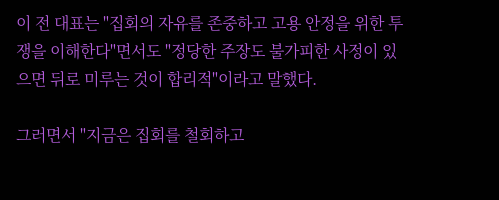이 전 대표는 "집회의 자유를 존중하고 고용 안정을 위한 투쟁을 이해한다"면서도 "정당한 주장도 불가피한 사정이 있으면 뒤로 미루는 것이 합리적"이라고 말했다.

그러면서 "지금은 집회를 철회하고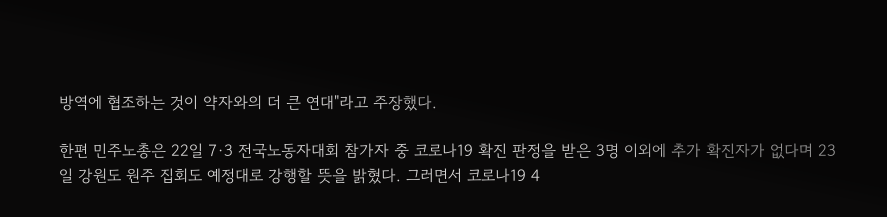방역에 협조하는 것이 약자와의 더 큰 연대"라고 주장했다.

한편 민주노총은 22일 7·3 전국노동자대회 참가자 중 코로나19 확진 판정을 받은 3명 이외에 추가 확진자가 없다며 23일 강원도 원주 집회도 예정대로 강행할 뜻을 밝혔다. 그러면서 코로나19 4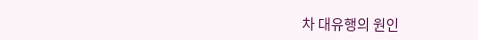차 대유행의 원인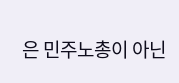은 민주노총이 아닌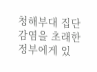청해부대 집단감염을 초래한 정부에게 있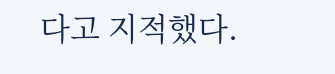다고 지적했다.